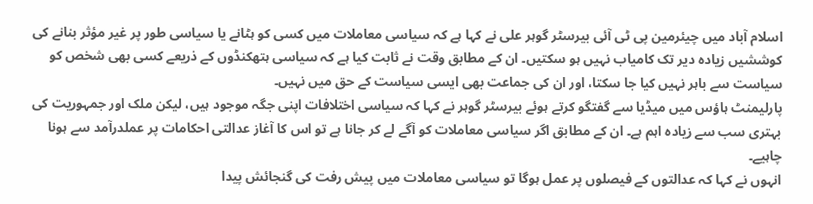اسلام آباد میں چیئرمین پی ٹی آئی بیرسٹر گوہر علی نے کہا ہے کہ سیاسی معاملات میں کسی کو ہٹانے یا سیاسی طور پر غیر مؤثر بنانے کی کوششیں زیادہ دیر تک کامیاب نہیں ہو سکتیں۔ ان کے مطابق وقت نے ثابت کیا ہے کہ سیاسی ہتھکنڈوں کے ذریعے کسی بھی شخص کو سیاست سے باہر نہیں کیا جا سکتا، اور ان کی جماعت بھی ایسی سیاست کے حق میں نہیں۔
پارلیمنٹ ہاؤس میں میڈیا سے گفتگو کرتے ہوئے بیرسٹر گوہر نے کہا کہ سیاسی اختلافات اپنی جگہ موجود ہیں، لیکن ملک اور جمہوریت کی بہتری سب سے زیادہ اہم ہے۔ ان کے مطابق اگر سیاسی معاملات کو آگے لے کر جانا ہے تو اس کا آغاز عدالتی احکامات پر عملدرآمد سے ہونا چاہیے۔
انہوں نے کہا کہ عدالتوں کے فیصلوں پر عمل ہوگا تو سیاسی معاملات میں پیش رفت کی گنجائش پیدا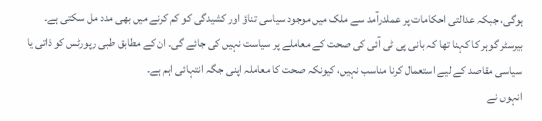ہوگی، جبکہ عدالتی احکامات پر عملدرآمد سے ملک میں موجود سیاسی تناؤ اور کشیدگی کو کم کرنے میں بھی مدد مل سکتی ہے۔
بیرسٹر گوہر کا کہنا تھا کہ بانی پی ٹی آئی کی صحت کے معاملے پر سیاست نہیں کی جائے گی۔ ان کے مطابق طبی رپورٹس کو ذاتی یا سیاسی مقاصد کے لیے استعمال کرنا مناسب نہیں، کیونکہ صحت کا معاملہ اپنی جگہ انتہائی اہم ہے۔
انہوں نے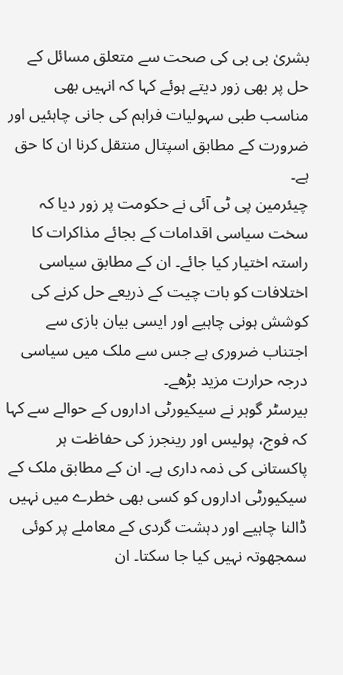بشریٰ بی بی کی صحت سے متعلق مسائل کے حل پر بھی زور دیتے ہوئے کہا کہ انہیں بھی مناسب طبی سہولیات فراہم کی جانی چاہئیں اور ضرورت کے مطابق اسپتال منتقل کرنا ان کا حق ہے۔
چیئرمین پی ٹی آئی نے حکومت پر زور دیا کہ سخت سیاسی اقدامات کے بجائے مذاکرات کا راستہ اختیار کیا جائے۔ ان کے مطابق سیاسی اختلافات کو بات چیت کے ذریعے حل کرنے کی کوشش ہونی چاہیے اور ایسی بیان بازی سے اجتناب ضروری ہے جس سے ملک میں سیاسی درجہ حرارت مزید بڑھے۔
بیرسٹر گوہر نے سیکیورٹی اداروں کے حوالے سے کہا کہ فوج، پولیس اور رینجرز کی حفاظت ہر پاکستانی کی ذمہ داری ہے۔ ان کے مطابق ملک کے سیکیورٹی اداروں کو کسی بھی خطرے میں نہیں ڈالنا چاہیے اور دہشت گردی کے معاملے پر کوئی سمجھوتہ نہیں کیا جا سکتا۔ ان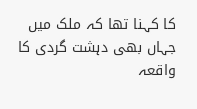کا کہنا تھا کہ ملک میں جہاں بھی دہشت گردی کا واقعہ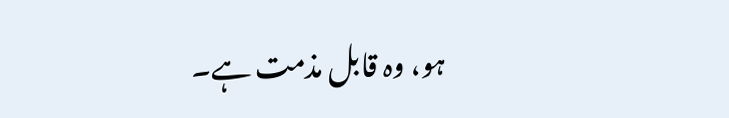ہو، وہ قابل مذمت ہے۔